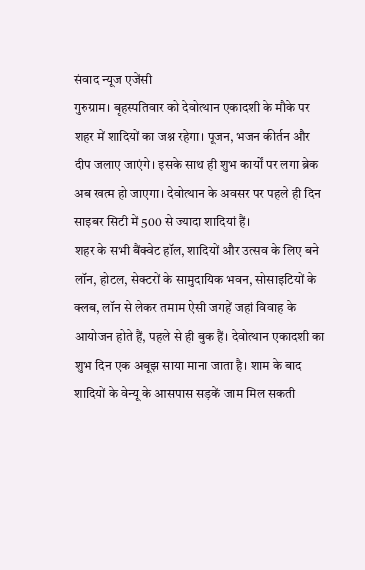संवाद न्यूज एजेंसी
गुरुग्राम। बृहस्पतिवार को देवोत्थान एकादशी के मौके पर शहर में शादियों का जश्न रहेगा। पूजन, भजन कीर्तन और दीप जलाए जाएंगे। इसके साथ ही शुभ कार्यों पर लगा ब्रेक अब खत्म हो जाएगा। देवोत्थान के अवसर पर पहले ही दिन साइबर सिटी में 500 से ज्यादा शादियां हैं।
शहर के सभी बैंक्वेट हॉल, शादियों और उत्सव के लिए बने लॉन, होटल, सेक्टरों के सामुदायिक भवन, सोसाइटियों के क्लब, लॉन से लेकर तमाम ऐसी जगहें जहां विवाह के आयोजन होते हैं, पहले से ही बुक हैं। देवोत्थान एकादशी का शुभ दिन एक अबूझ साया माना जाता है। शाम के बाद शादियों के वेन्यू के आसपास सड़कें जाम मिल सकती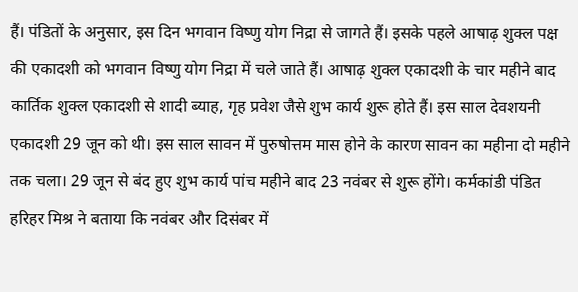हैं। पंडितों के अनुसार, इस दिन भगवान विष्णु योग निद्रा से जागते हैं। इसके पहले आषाढ़ शुक्ल पक्ष की एकादशी को भगवान विष्णु योग निद्रा में चले जाते हैं। आषाढ़ शुक्ल एकादशी के चार महीने बाद कार्तिक शुक्ल एकादशी से शादी ब्याह, गृह प्रवेश जैसे शुभ कार्य शुरू होते हैं। इस साल देवशयनी एकादशी 29 जून को थी। इस साल सावन में पुरुषोत्तम मास होने के कारण सावन का महीना दो महीने तक चला। 29 जून से बंद हुए शुभ कार्य पांच महीने बाद 23 नवंबर से शुरू होंगे। कर्मकांडी पंडित हरिहर मिश्र ने बताया कि नवंबर और दिसंबर में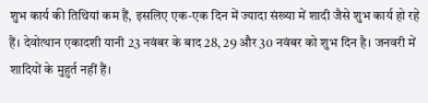शुभ कार्य की तिथियां कम हैं, इसलिए एक-एक दिन में ज्यादा संख्या में शादी जैसे शुभ कार्य हो रहे हैं। देवोत्थान एकादशी यानी 23 नवंबर के बाद 28, 29 और 30 नवंबर को शुभ दिन है। जनवरी में शादियों के मुहुर्त नहीं हैं।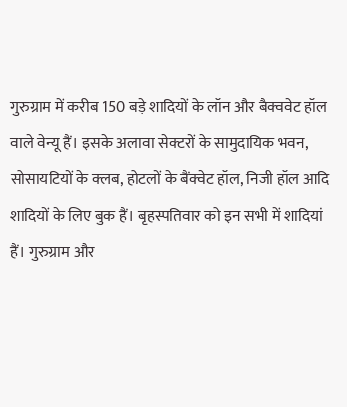गुरुग्राम में करीब 150 बड़े शादियों के लॉन और बैक्ववेट हॉल वाले वेन्यू हैं। इसके अलावा सेक्टरों के सामुदायिक भवन, सोसायटियों के क्लब, होटलों के बैंक्वेट हॉल, निजी हॉल आदि शादियों के लिए बुक हैं। बृहस्पतिवार को इन सभी में शादियां हैं। गुरुग्राम और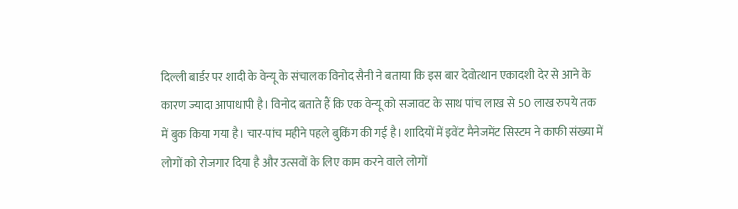दिल्ली बार्डर पर शादी के वेन्यू के संचालक विनोद सैनी ने बताया कि इस बार देवोत्थान एकादशी देर से आने के कारण ज्यादा आपाधापी है। विनोद बताते हैं कि एक वेन्यू को सजावट के साथ पांच लाख से 50 लाख रुपये तक में बुक किया गया है। चार-पांच महीने पहले बुकिंग की गई है। शादियों में इवेंट मैनेजमेंट सिस्टम ने काफी संख्या में लोगों को रोजगार दिया है और उत्सवों के लिए काम करने वाले लोगों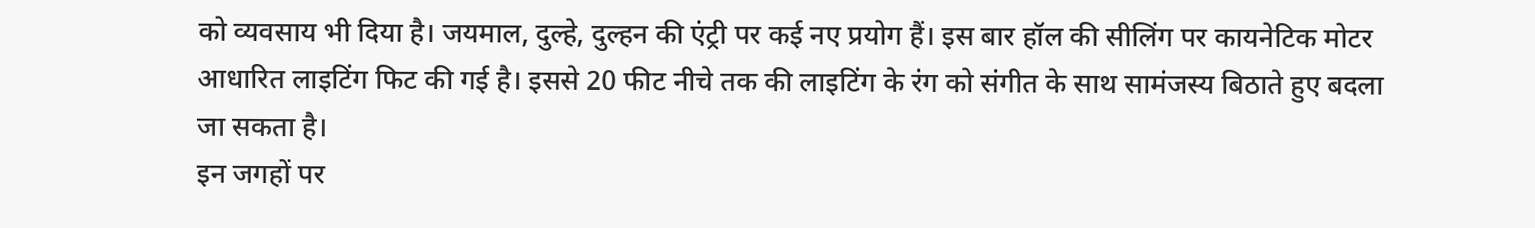को व्यवसाय भी दिया है। जयमाल, दुल्हे, दुल्हन की एंट्री पर कई नए प्रयोग हैं। इस बार हॉल की सीलिंग पर कायनेटिक मोटर आधारित लाइटिंग फिट की गई है। इससे 20 फीट नीचे तक की लाइटिंग के रंग को संगीत के साथ सामंजस्य बिठाते हुए बदला जा सकता है।
इन जगहों पर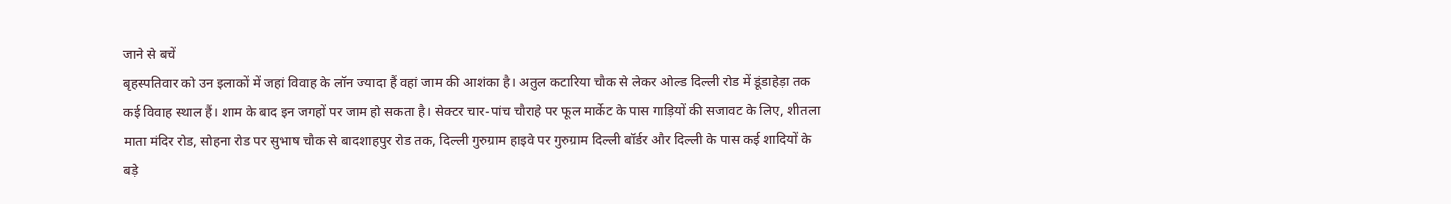जाने से बचें
बृहस्पतिवार को उन इलाकों में जहां विवाह के लॉन ज्यादा हैं वहां जाम की आशंका है। अतुल कटारिया चौक से लेकर ओल्ड दिल्ली रोड में डूंडाहेड़ा तक कई विवाह स्थाल हैं। शाम के बाद इन जगहों पर जाम हो सकता है। सेक्टर चार-पांच चौराहे पर फूल मार्केट के पास गाड़ियों की सजावट के लिए, शीतला माता मंदिर रोड, सोहना रोड पर सुभाष चौक से बादशाहपुर रोड तक, दिल्ली गुरुग्राम हाइवे पर गुरुग्राम दिल्ली बॉर्डर और दिल्ली के पास कई शादियों के बड़े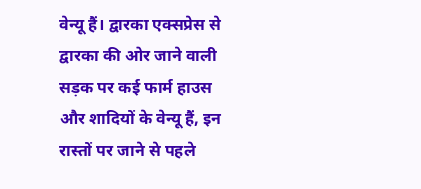वेन्यू हैं। द्वारका एक्सप्रेस से द्वारका की ओर जाने वाली सड़क पर कई फार्म हाउस और शादियों के वेन्यू हैं, इन रास्तों पर जाने से पहले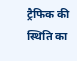ट्रैफिक की स्थिति का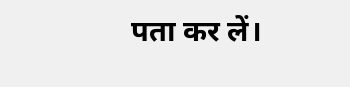पता कर लें।